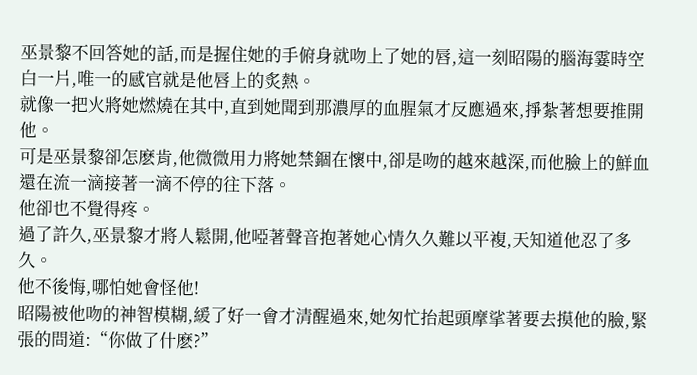巫景黎不回答她的話,而是握住她的手俯身就吻上了她的唇,這一刻昭陽的腦海霎時空白一片,唯一的感官就是他唇上的炙熱。
就像一把火將她燃燒在其中,直到她聞到那濃厚的血腥氣才反應過來,掙紮著想要推開他。
可是巫景黎卻怎麽肯,他微微用力將她禁錮在懷中,卻是吻的越來越深,而他臉上的鮮血還在流一滴接著一滴不停的往下落。
他卻也不覺得疼。
過了許久,巫景黎才將人鬆開,他啞著聲音抱著她心情久久難以平複,天知道他忍了多久。
他不後悔,哪怕她會怪他!
昭陽被他吻的神智模糊,緩了好一會才清醒過來,她匆忙抬起頭摩挲著要去摸他的臉,緊張的問道:“你做了什麽?”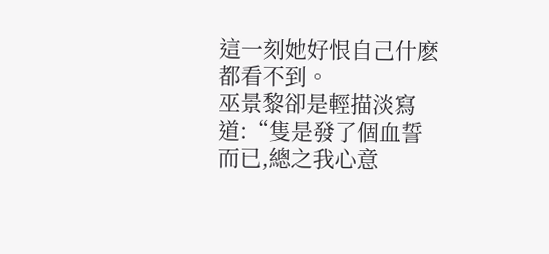這一刻她好恨自己什麽都看不到。
巫景黎卻是輕描淡寫道:“隻是發了個血誓而已,總之我心意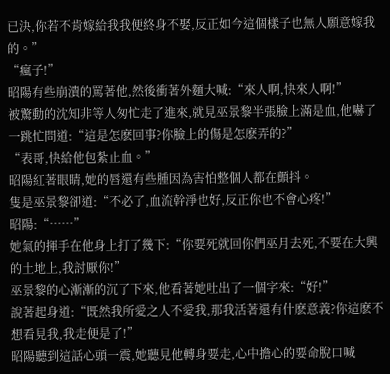已決,你若不肯嫁給我我便終身不娶,反正如今這個樣子也無人願意嫁我的。”
“瘋子!”
昭陽有些崩潰的罵著他,然後衝著外麵大喊:“來人啊,快來人啊!”
被驚動的沈知非等人匆忙走了進來,就見巫景黎半張臉上滿是血,他嚇了一跳忙問道:“這是怎麽回事?你臉上的傷是怎麽弄的?”
“表哥,快給他包紮止血。”
昭陽紅著眼睛,她的唇還有些腫因為害怕整個人都在顫抖。
隻是巫景黎卻道:“不必了,血流幹淨也好,反正你也不會心疼!”
昭陽:“……”
她氣的揮手在他身上打了幾下:“你要死就回你們巫月去死,不要在大興的土地上,我討厭你!”
巫景黎的心漸漸的沉了下來,他看著她吐出了一個字來:“好!”
說著起身道:“既然我所愛之人不愛我,那我活著還有什麽意義?你這麽不想看見我,我走便是了!”
昭陽聽到這話心頭一震,她聽見他轉身要走,心中擔心的要命脫口喊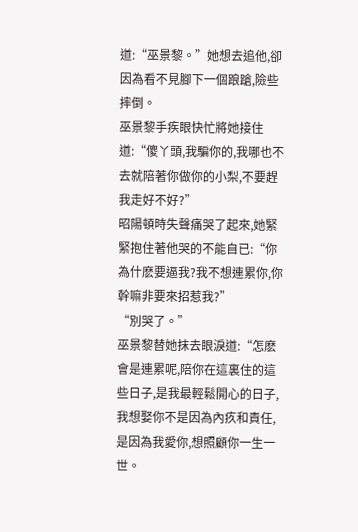道:“巫景黎。”她想去追他,卻因為看不見腳下一個踉蹌,險些摔倒。
巫景黎手疾眼快忙將她接住道:“傻丫頭,我騙你的,我哪也不去就陪著你做你的小梨,不要趕我走好不好?”
昭陽頓時失聲痛哭了起來,她緊緊抱住著他哭的不能自已:“你為什麽要逼我?我不想連累你,你幹嘛非要來招惹我?”
“別哭了。”
巫景黎替她抹去眼淚道:“怎麽會是連累呢,陪你在這裏住的這些日子,是我最輕鬆開心的日子,我想娶你不是因為內疚和責任,是因為我愛你,想照顧你一生一世。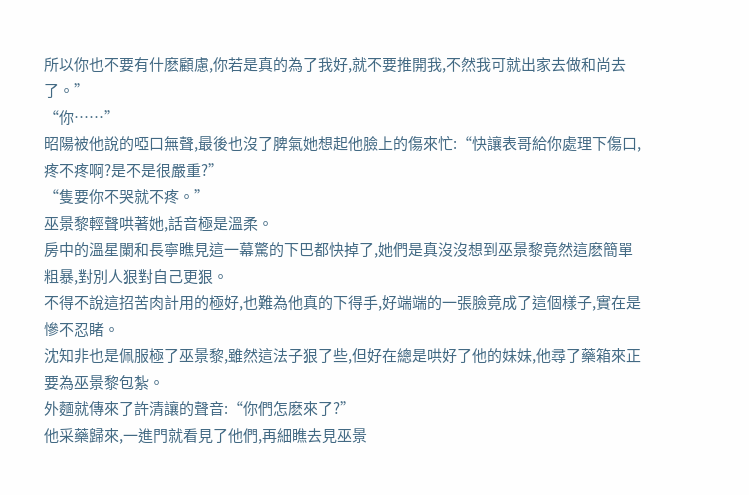所以你也不要有什麽顧慮,你若是真的為了我好,就不要推開我,不然我可就出家去做和尚去了。”
“你……”
昭陽被他說的啞口無聲,最後也沒了脾氣她想起他臉上的傷來忙:“快讓表哥給你處理下傷口,疼不疼啊?是不是很嚴重?”
“隻要你不哭就不疼。”
巫景黎輕聲哄著她,話音極是溫柔。
房中的溫星闌和長寧瞧見這一幕驚的下巴都快掉了,她們是真沒沒想到巫景黎竟然這麽簡單粗暴,對別人狠對自己更狠。
不得不說這招苦肉計用的極好,也難為他真的下得手,好端端的一張臉竟成了這個樣子,實在是慘不忍睹。
沈知非也是佩服極了巫景黎,雖然這法子狠了些,但好在總是哄好了他的妹妹,他尋了藥箱來正要為巫景黎包紮。
外麵就傳來了許清讓的聲音:“你們怎麽來了?”
他采藥歸來,一進門就看見了他們,再細瞧去見巫景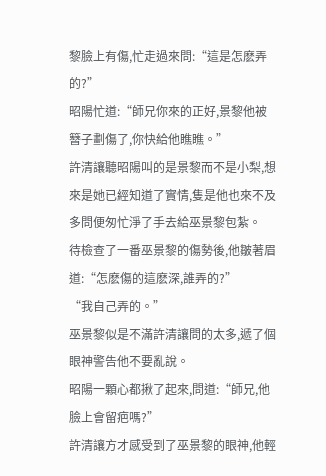黎臉上有傷,忙走過來問:“這是怎麽弄的?”
昭陽忙道:“師兄你來的正好,景黎他被簪子劃傷了,你快給他瞧瞧。”
許清讓聽昭陽叫的是景黎而不是小梨,想來是她已經知道了實情,隻是他也來不及多問便匆忙淨了手去給巫景黎包紮。
待檢查了一番巫景黎的傷勢後,他皺著眉道:“怎麽傷的這麽深,誰弄的?”
“我自己弄的。”
巫景黎似是不滿許清讓問的太多,遞了個眼神警告他不要亂說。
昭陽一顆心都揪了起來,問道:“師兄,他臉上會留疤嗎?”
許清讓方才感受到了巫景黎的眼神,他輕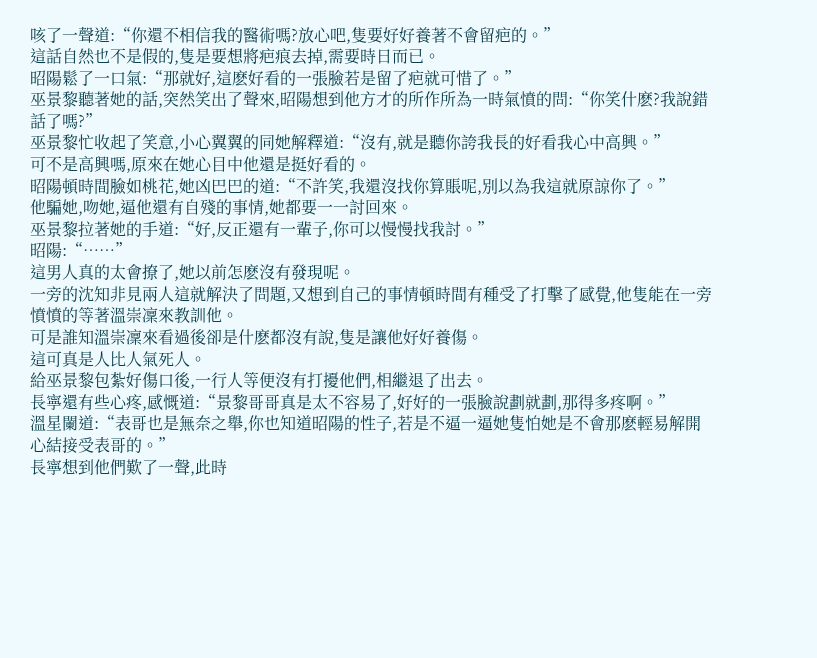咳了一聲道:“你還不相信我的醫術嗎?放心吧,隻要好好養著不會留疤的。”
這話自然也不是假的,隻是要想將疤痕去掉,需要時日而已。
昭陽鬆了一口氣:“那就好,這麽好看的一張臉若是留了疤就可惜了。”
巫景黎聽著她的話,突然笑出了聲來,昭陽想到他方才的所作所為一時氣憤的問:“你笑什麽?我說錯話了嗎?”
巫景黎忙收起了笑意,小心翼翼的同她解釋道:“沒有,就是聽你誇我長的好看我心中高興。”
可不是高興嗎,原來在她心目中他還是挺好看的。
昭陽頓時間臉如桃花,她凶巴巴的道:“不許笑,我還沒找你算賬呢,別以為我這就原諒你了。”
他騙她,吻她,逼他還有自殘的事情,她都要一一討回來。
巫景黎拉著她的手道:“好,反正還有一輩子,你可以慢慢找我討。”
昭陽:“……”
這男人真的太會撩了,她以前怎麽沒有發現呢。
一旁的沈知非見兩人這就解決了問題,又想到自己的事情頓時間有種受了打擊了感覺,他隻能在一旁憤憤的等著溫崇凜來教訓他。
可是誰知溫崇凜來看過後卻是什麽都沒有說,隻是讓他好好養傷。
這可真是人比人氣死人。
給巫景黎包紮好傷口後,一行人等便沒有打擾他們,相繼退了出去。
長寧還有些心疼,感慨道:“景黎哥哥真是太不容易了,好好的一張臉說劃就劃,那得多疼啊。”
溫星闌道:“表哥也是無奈之舉,你也知道昭陽的性子,若是不逼一逼她隻怕她是不會那麽輕易解開心結接受表哥的。”
長寧想到他們歎了一聲,此時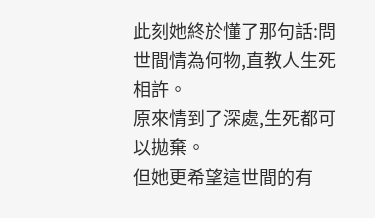此刻她終於懂了那句話:問世間情為何物,直教人生死相許。
原來情到了深處,生死都可以拋棄。
但她更希望這世間的有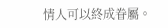情人可以終成眷屬。